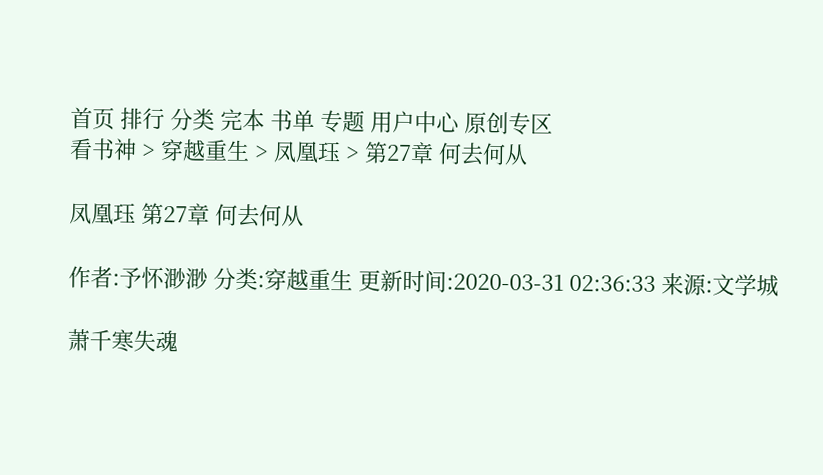首页 排行 分类 完本 书单 专题 用户中心 原创专区
看书神 > 穿越重生 > 凤凰珏 > 第27章 何去何从

凤凰珏 第27章 何去何从

作者:予怀渺渺 分类:穿越重生 更新时间:2020-03-31 02:36:33 来源:文学城

萧千寒失魂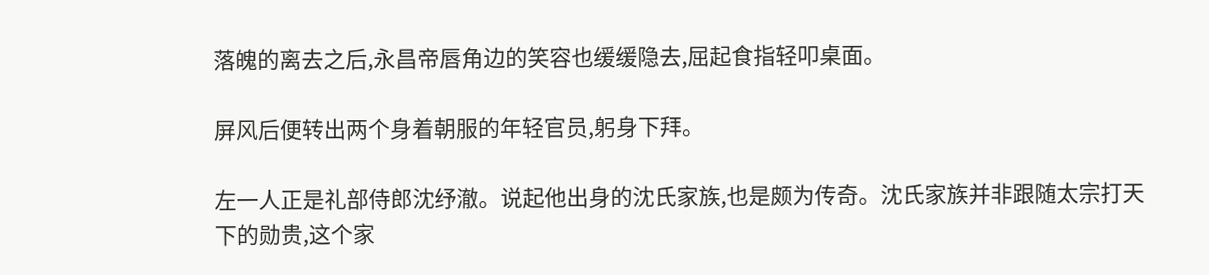落魄的离去之后,永昌帝唇角边的笑容也缓缓隐去,屈起食指轻叩桌面。

屏风后便转出两个身着朝服的年轻官员,躬身下拜。

左一人正是礼部侍郎沈纾澈。说起他出身的沈氏家族,也是颇为传奇。沈氏家族并非跟随太宗打天下的勋贵,这个家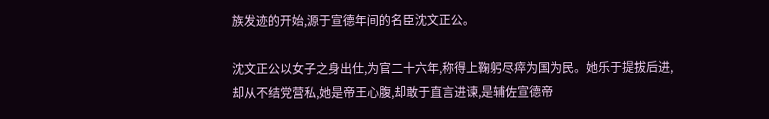族发迹的开始,源于宣德年间的名臣沈文正公。

沈文正公以女子之身出仕,为官二十六年,称得上鞠躬尽瘁为国为民。她乐于提拔后进,却从不结党营私,她是帝王心腹,却敢于直言进谏,是辅佐宣德帝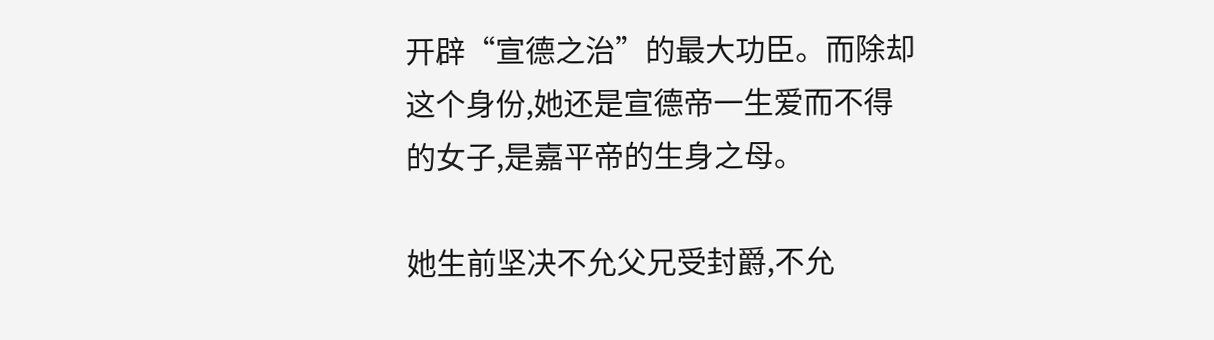开辟“宣德之治”的最大功臣。而除却这个身份,她还是宣德帝一生爱而不得的女子,是嘉平帝的生身之母。

她生前坚决不允父兄受封爵,不允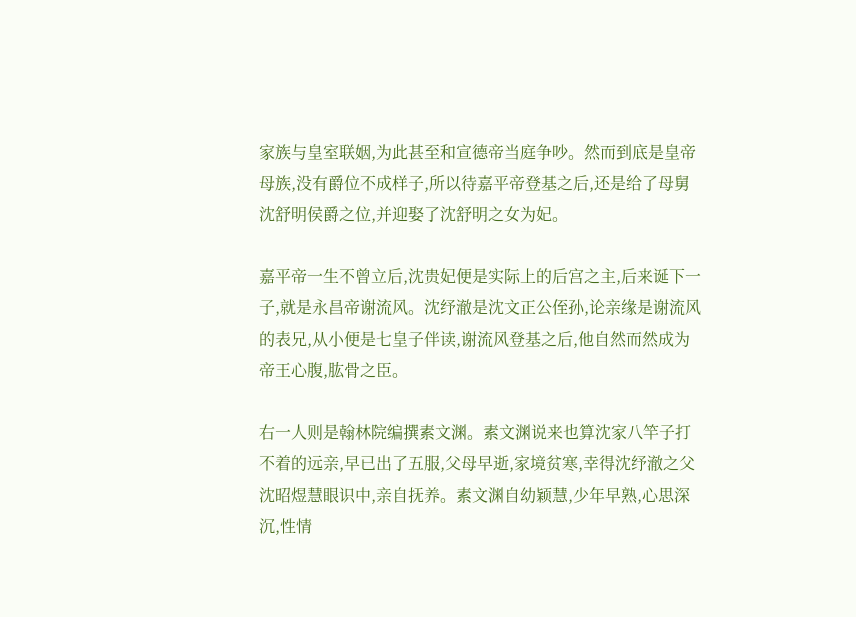家族与皇室联姻,为此甚至和宣德帝当庭争吵。然而到底是皇帝母族,没有爵位不成样子,所以待嘉平帝登基之后,还是给了母舅沈舒明侯爵之位,并迎娶了沈舒明之女为妃。

嘉平帝一生不曾立后,沈贵妃便是实际上的后宫之主,后来诞下一子,就是永昌帝谢流风。沈纾澈是沈文正公侄孙,论亲缘是谢流风的表兄,从小便是七皇子伴读,谢流风登基之后,他自然而然成为帝王心腹,肱骨之臣。

右一人则是翰林院编撰素文渊。素文渊说来也算沈家八竿子打不着的远亲,早已出了五服,父母早逝,家境贫寒,幸得沈纾澈之父沈昭煜慧眼识中,亲自抚养。素文渊自幼颖慧,少年早熟,心思深沉,性情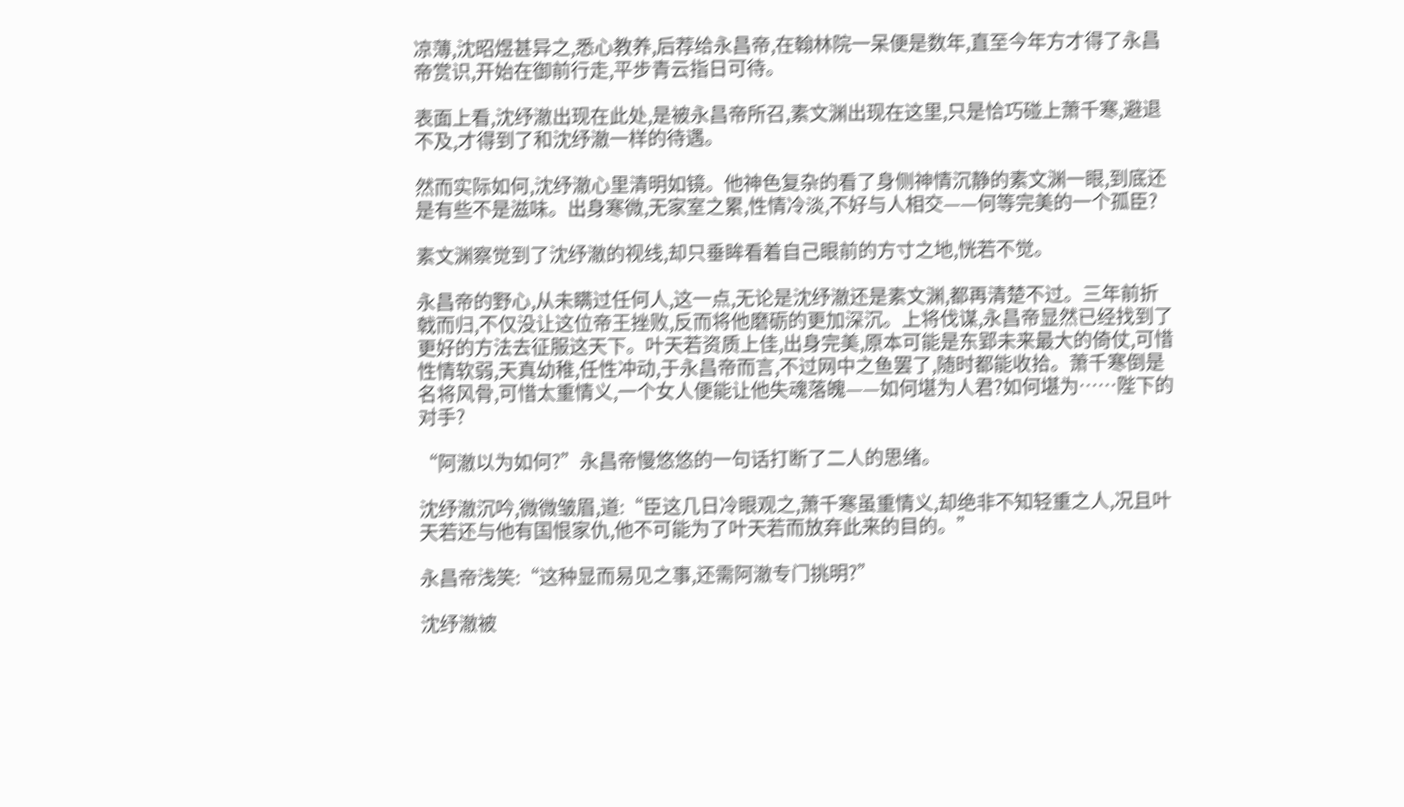凉薄,沈昭煜甚异之,悉心教养,后荐给永昌帝,在翰林院一呆便是数年,直至今年方才得了永昌帝赏识,开始在御前行走,平步青云指日可待。

表面上看,沈纾澈出现在此处,是被永昌帝所召,素文渊出现在这里,只是恰巧碰上萧千寒,避退不及,才得到了和沈纾澈一样的待遇。

然而实际如何,沈纾澈心里清明如镜。他神色复杂的看了身侧神情沉静的素文渊一眼,到底还是有些不是滋味。出身寒微,无家室之累,性情冷淡,不好与人相交——何等完美的一个孤臣?

素文渊察觉到了沈纾澈的视线,却只垂眸看着自己眼前的方寸之地,恍若不觉。

永昌帝的野心,从未瞒过任何人,这一点,无论是沈纾澈还是素文渊,都再清楚不过。三年前折戟而归,不仅没让这位帝王挫败,反而将他磨砺的更加深沉。上将伐谋,永昌帝显然已经找到了更好的方法去征服这天下。叶天若资质上佳,出身完美,原本可能是东郢未来最大的倚仗,可惜性情软弱,天真幼稚,任性冲动,于永昌帝而言,不过网中之鱼罢了,随时都能收拾。萧千寒倒是名将风骨,可惜太重情义,一个女人便能让他失魂落魄——如何堪为人君?如何堪为……陛下的对手?

“阿澈以为如何?”永昌帝慢悠悠的一句话打断了二人的思绪。

沈纾澈沉吟,微微皱眉,道:“臣这几日冷眼观之,萧千寒虽重情义,却绝非不知轻重之人,况且叶天若还与他有国恨家仇,他不可能为了叶天若而放弃此来的目的。”

永昌帝浅笑:“这种显而易见之事,还需阿澈专门挑明?”

沈纾澈被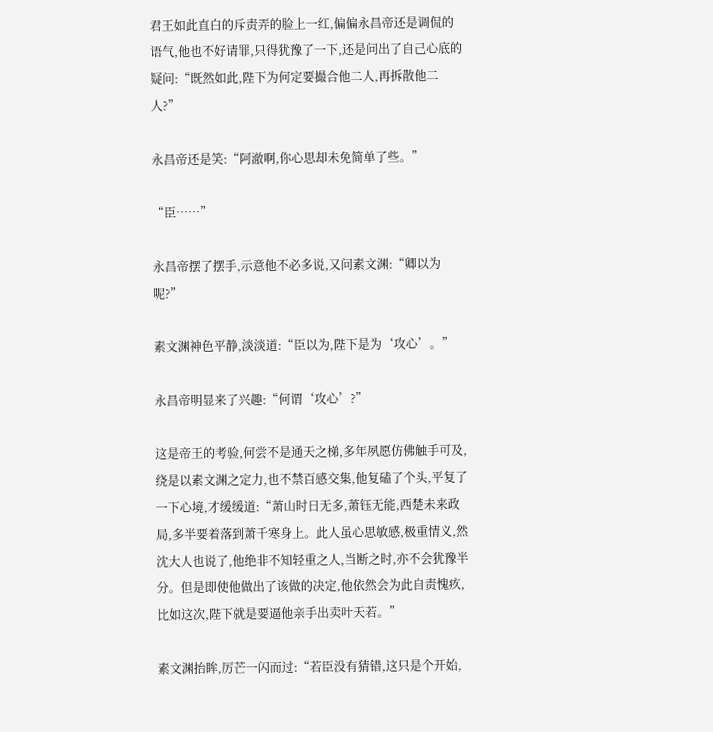君王如此直白的斥责弄的脸上一红,偏偏永昌帝还是调侃的语气,他也不好请罪,只得犹豫了一下,还是问出了自己心底的疑问:“既然如此,陛下为何定要撮合他二人,再拆散他二人?”

永昌帝还是笑:“阿澈啊,你心思却未免简单了些。”

“臣……”

永昌帝摆了摆手,示意他不必多说,又问素文渊:“卿以为呢?”

素文渊神色平静,淡淡道:“臣以为,陛下是为‘攻心’。”

永昌帝明显来了兴趣:“何谓‘攻心’?”

这是帝王的考验,何尝不是通天之梯,多年夙愿仿佛触手可及,绕是以素文渊之定力,也不禁百感交集,他复磕了个头,平复了一下心境,才缓缓道:“萧山时日无多,萧钰无能,西楚未来政局,多半要着落到萧千寒身上。此人虽心思敏感,极重情义,然沈大人也说了,他绝非不知轻重之人,当断之时,亦不会犹豫半分。但是即使他做出了该做的决定,他依然会为此自责愧疚,比如这次,陛下就是要逼他亲手出卖叶天若。”

素文渊抬眸,厉芒一闪而过:“若臣没有猜错,这只是个开始,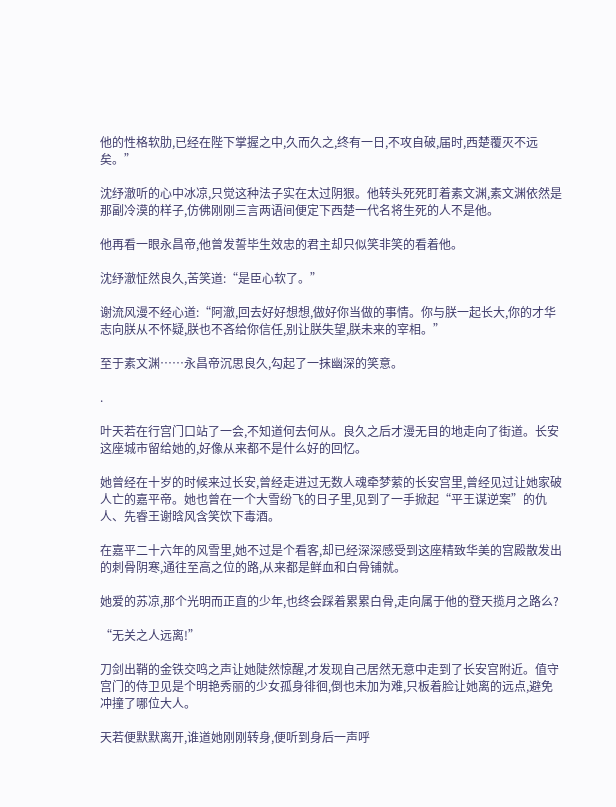他的性格软肋,已经在陛下掌握之中,久而久之,终有一日,不攻自破,届时,西楚覆灭不远矣。”

沈纾澈听的心中冰凉,只觉这种法子实在太过阴狠。他转头死死盯着素文渊,素文渊依然是那副冷漠的样子,仿佛刚刚三言两语间便定下西楚一代名将生死的人不是他。

他再看一眼永昌帝,他曾发誓毕生效忠的君主却只似笑非笑的看着他。

沈纾澈怔然良久,苦笑道:“是臣心软了。”

谢流风漫不经心道:“阿澈,回去好好想想,做好你当做的事情。你与朕一起长大,你的才华志向朕从不怀疑,朕也不吝给你信任,别让朕失望,朕未来的宰相。”

至于素文渊……永昌帝沉思良久,勾起了一抹幽深的笑意。

.

叶天若在行宫门口站了一会,不知道何去何从。良久之后才漫无目的地走向了街道。长安这座城市留给她的,好像从来都不是什么好的回忆。

她曾经在十岁的时候来过长安,曾经走进过无数人魂牵梦萦的长安宫里,曾经见过让她家破人亡的嘉平帝。她也曾在一个大雪纷飞的日子里,见到了一手掀起“平王谋逆案”的仇人、先睿王谢晗风含笑饮下毒酒。

在嘉平二十六年的风雪里,她不过是个看客,却已经深深感受到这座精致华美的宫殿散发出的刺骨阴寒,通往至高之位的路,从来都是鲜血和白骨铺就。

她爱的苏凉,那个光明而正直的少年,也终会踩着累累白骨,走向属于他的登天揽月之路么?

“无关之人远离!”

刀剑出鞘的金铁交鸣之声让她陡然惊醒,才发现自己居然无意中走到了长安宫附近。值守宫门的侍卫见是个明艳秀丽的少女孤身徘徊,倒也未加为难,只板着脸让她离的远点,避免冲撞了哪位大人。

天若便默默离开,谁道她刚刚转身,便听到身后一声呼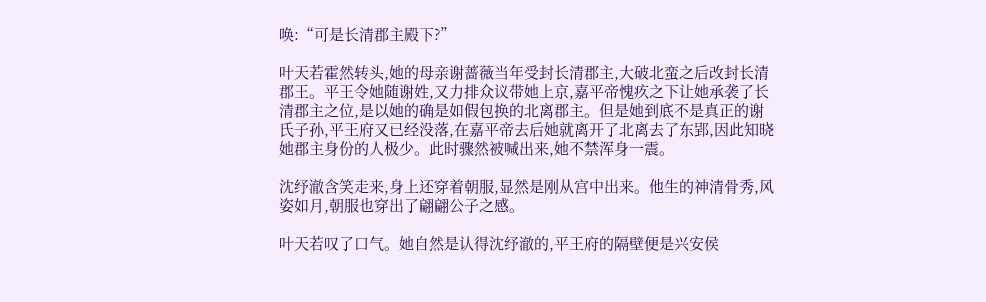唤:“可是长清郡主殿下?”

叶天若霍然转头,她的母亲谢蔷薇当年受封长清郡主,大破北蛮之后改封长清郡王。平王令她随谢姓,又力排众议带她上京,嘉平帝愧疚之下让她承袭了长清郡主之位,是以她的确是如假包换的北离郡主。但是她到底不是真正的谢氏子孙,平王府又已经没落,在嘉平帝去后她就离开了北离去了东郢,因此知晓她郡主身份的人极少。此时骤然被喊出来,她不禁浑身一震。

沈纾澈含笑走来,身上还穿着朝服,显然是刚从宫中出来。他生的神清骨秀,风姿如月,朝服也穿出了翩翩公子之感。

叶天若叹了口气。她自然是认得沈纾澈的,平王府的隔壁便是兴安侯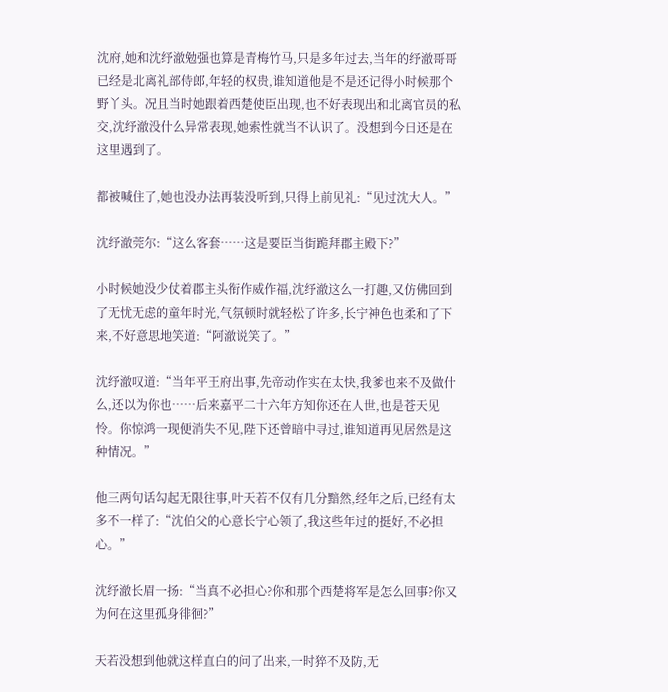沈府,她和沈纾澈勉强也算是青梅竹马,只是多年过去,当年的纾澈哥哥已经是北离礼部侍郎,年轻的权贵,谁知道他是不是还记得小时候那个野丫头。况且当时她跟着西楚使臣出现,也不好表现出和北离官员的私交,沈纾澈没什么异常表现,她索性就当不认识了。没想到今日还是在这里遇到了。

都被喊住了,她也没办法再装没听到,只得上前见礼:“见过沈大人。”

沈纾澈莞尔:“这么客套……这是要臣当街跪拜郡主殿下?”

小时候她没少仗着郡主头衔作威作福,沈纾澈这么一打趣,又仿佛回到了无忧无虑的童年时光,气氛顿时就轻松了许多,长宁神色也柔和了下来,不好意思地笑道:“阿澈说笑了。”

沈纾澈叹道:“当年平王府出事,先帝动作实在太快,我爹也来不及做什么,还以为你也……后来嘉平二十六年方知你还在人世,也是苍天见怜。你惊鸿一现便消失不见,陛下还曾暗中寻过,谁知道再见居然是这种情况。”

他三两句话勾起无限往事,叶天若不仅有几分黯然,经年之后,已经有太多不一样了:“沈伯父的心意长宁心领了,我这些年过的挺好,不必担心。”

沈纾澈长眉一扬:“当真不必担心?你和那个西楚将军是怎么回事?你又为何在这里孤身徘徊?”

天若没想到他就这样直白的问了出来,一时猝不及防,无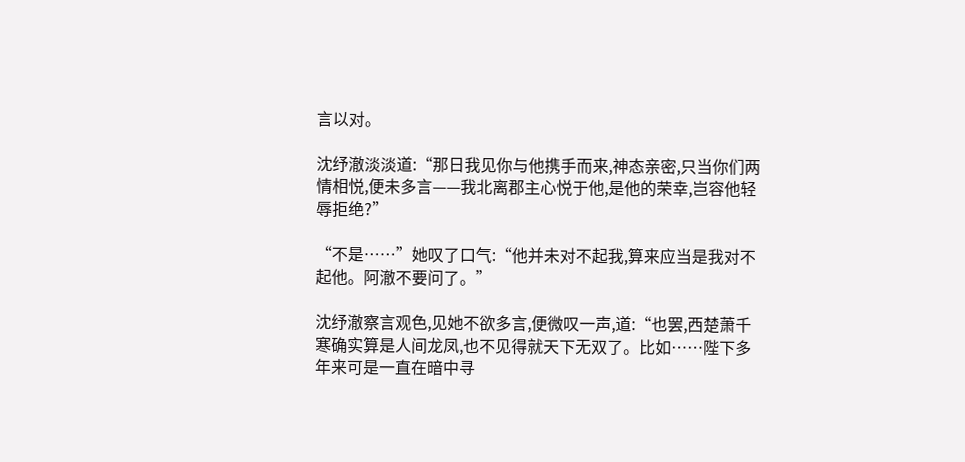言以对。

沈纾澈淡淡道:“那日我见你与他携手而来,神态亲密,只当你们两情相悦,便未多言——我北离郡主心悦于他,是他的荣幸,岂容他轻辱拒绝?”

“不是……”她叹了口气:“他并未对不起我,算来应当是我对不起他。阿澈不要问了。”

沈纾澈察言观色,见她不欲多言,便微叹一声,道:“也罢,西楚萧千寒确实算是人间龙凤,也不见得就天下无双了。比如……陛下多年来可是一直在暗中寻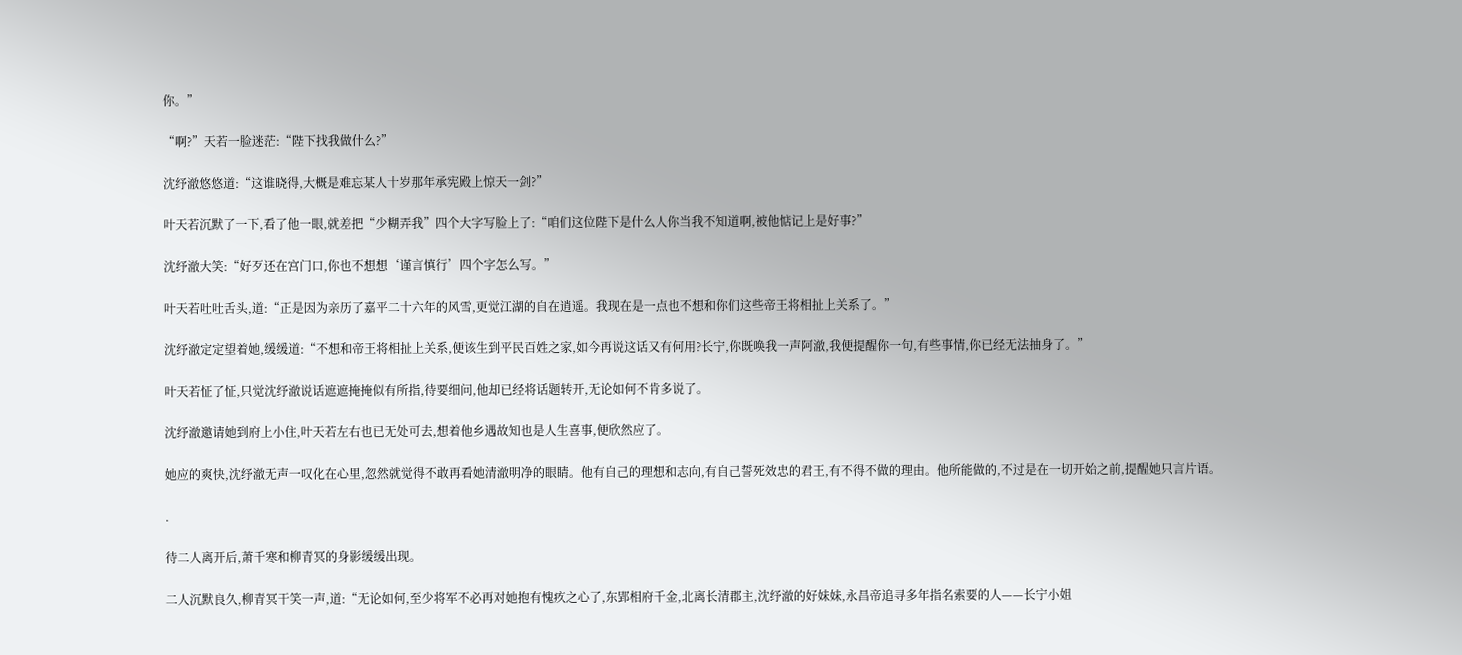你。”

“啊?”天若一脸迷茫:“陛下找我做什么?”

沈纾澈悠悠道:“这谁晓得,大概是难忘某人十岁那年承宪殿上惊天一剑?”

叶天若沉默了一下,看了他一眼,就差把“少糊弄我”四个大字写脸上了:“咱们这位陛下是什么人你当我不知道啊,被他惦记上是好事?”

沈纾澈大笑:“好歹还在宫门口,你也不想想‘谨言慎行’四个字怎么写。”

叶天若吐吐舌头,道:“正是因为亲历了嘉平二十六年的风雪,更觉江湖的自在逍遥。我现在是一点也不想和你们这些帝王将相扯上关系了。”

沈纾澈定定望着她,缓缓道:“不想和帝王将相扯上关系,便该生到平民百姓之家,如今再说这话又有何用?长宁,你既唤我一声阿澈,我便提醒你一句,有些事情,你已经无法抽身了。”

叶天若怔了怔,只觉沈纾澈说话遮遮掩掩似有所指,待要细问,他却已经将话题转开,无论如何不肯多说了。

沈纾澈邀请她到府上小住,叶天若左右也已无处可去,想着他乡遇故知也是人生喜事,便欣然应了。

她应的爽快,沈纾澈无声一叹化在心里,忽然就觉得不敢再看她清澈明净的眼睛。他有自己的理想和志向,有自己誓死效忠的君王,有不得不做的理由。他所能做的,不过是在一切开始之前,提醒她只言片语。

.

待二人离开后,萧千寒和柳青冥的身影缓缓出现。

二人沉默良久,柳青冥干笑一声,道:“无论如何,至少将军不必再对她抱有愧疚之心了,东郢相府千金,北离长清郡主,沈纾澈的好妹妹,永昌帝追寻多年指名索要的人——长宁小姐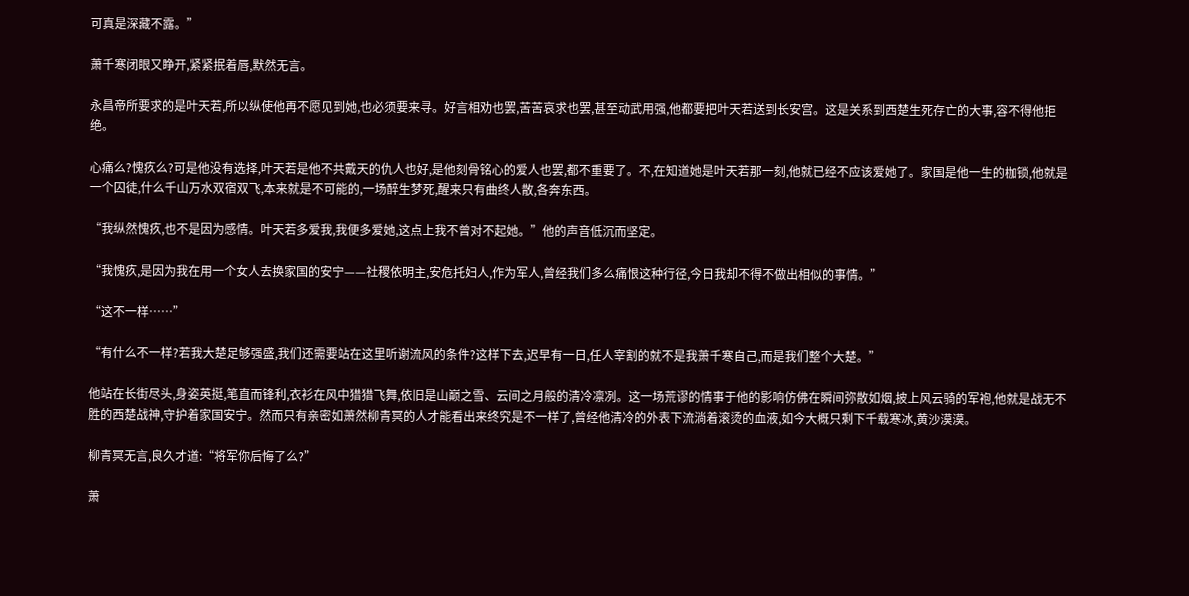可真是深藏不露。”

萧千寒闭眼又睁开,紧紧抿着唇,默然无言。

永昌帝所要求的是叶天若,所以纵使他再不愿见到她,也必须要来寻。好言相劝也罢,苦苦哀求也罢,甚至动武用强,他都要把叶天若送到长安宫。这是关系到西楚生死存亡的大事,容不得他拒绝。

心痛么?愧疚么?可是他没有选择,叶天若是他不共戴天的仇人也好,是他刻骨铭心的爱人也罢,都不重要了。不,在知道她是叶天若那一刻,他就已经不应该爱她了。家国是他一生的枷锁,他就是一个囚徒,什么千山万水双宿双飞,本来就是不可能的,一场醉生梦死,醒来只有曲终人散,各奔东西。

“我纵然愧疚,也不是因为感情。叶天若多爱我,我便多爱她,这点上我不曾对不起她。”他的声音低沉而坚定。

“我愧疚,是因为我在用一个女人去换家国的安宁——社稷依明主,安危托妇人,作为军人,曾经我们多么痛恨这种行径,今日我却不得不做出相似的事情。”

“这不一样……”

“有什么不一样?若我大楚足够强盛,我们还需要站在这里听谢流风的条件?这样下去,迟早有一日,任人宰割的就不是我萧千寒自己,而是我们整个大楚。”

他站在长街尽头,身姿英挺,笔直而锋利,衣衫在风中猎猎飞舞,依旧是山巅之雪、云间之月般的清冷凛冽。这一场荒谬的情事于他的影响仿佛在瞬间弥散如烟,披上风云骑的军袍,他就是战无不胜的西楚战神,守护着家国安宁。然而只有亲密如萧然柳青冥的人才能看出来终究是不一样了,曾经他清冷的外表下流淌着滚烫的血液,如今大概只剩下千载寒冰,黄沙漠漠。

柳青冥无言,良久才道:“将军你后悔了么?”

萧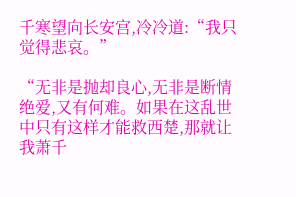千寒望向长安宫,冷冷道:“我只觉得悲哀。”

“无非是抛却良心,无非是断情绝爱,又有何难。如果在这乱世中只有这样才能救西楚,那就让我萧千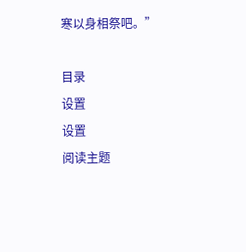寒以身相祭吧。”

目录
设置
设置
阅读主题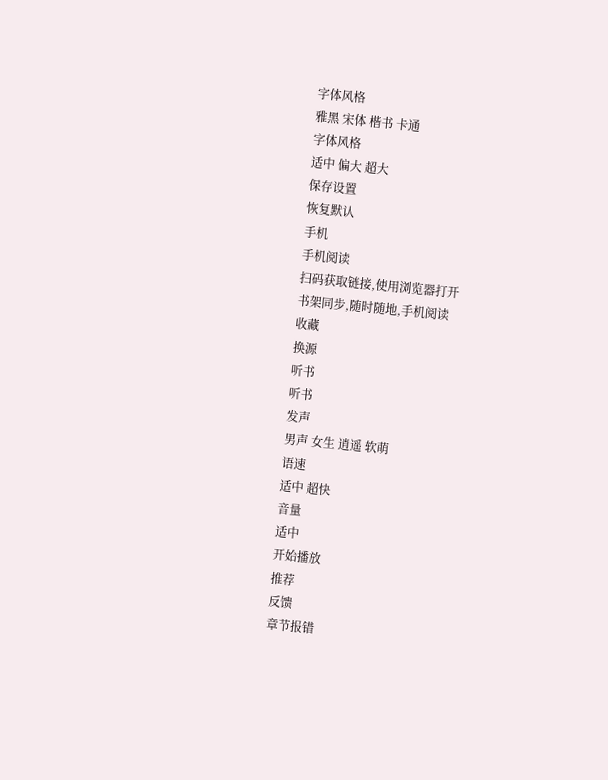字体风格
雅黑 宋体 楷书 卡通
字体风格
适中 偏大 超大
保存设置
恢复默认
手机
手机阅读
扫码获取链接,使用浏览器打开
书架同步,随时随地,手机阅读
收藏
换源
听书
听书
发声
男声 女生 逍遥 软萌
语速
适中 超快
音量
适中
开始播放
推荐
反馈
章节报错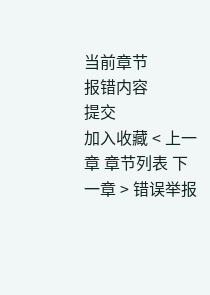当前章节
报错内容
提交
加入收藏 < 上一章 章节列表 下一章 > 错误举报